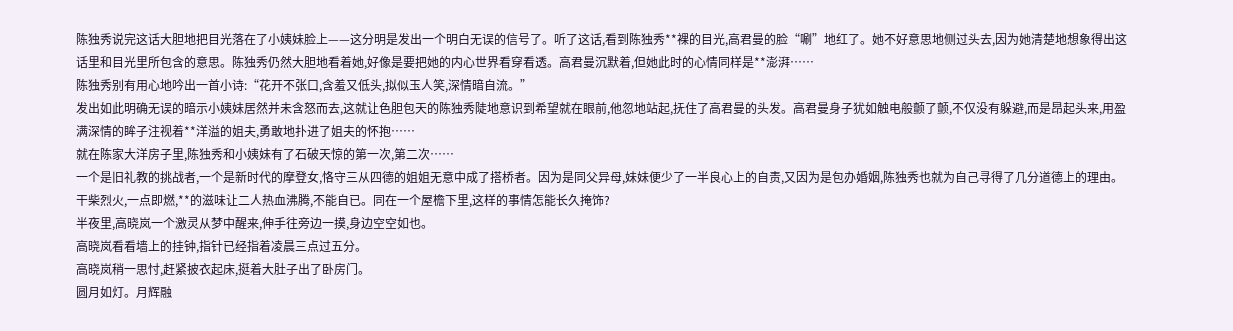陈独秀说完这话大胆地把目光落在了小姨妹脸上——这分明是发出一个明白无误的信号了。听了这话,看到陈独秀**裸的目光,高君曼的脸“唰”地红了。她不好意思地侧过头去,因为她清楚地想象得出这话里和目光里所包含的意思。陈独秀仍然大胆地看着她,好像是要把她的内心世界看穿看透。高君曼沉默着,但她此时的心情同样是**澎湃……
陈独秀别有用心地吟出一首小诗:“花开不张口,含羞又低头,拟似玉人笑,深情暗自流。”
发出如此明确无误的暗示小姨妹居然并未含怒而去,这就让色胆包天的陈独秀陡地意识到希望就在眼前,他忽地站起,抚住了高君曼的头发。高君曼身子犹如触电般颤了颤,不仅没有躲避,而是昂起头来,用盈满深情的眸子注视着**洋溢的姐夫,勇敢地扑进了姐夫的怀抱……
就在陈家大洋房子里,陈独秀和小姨妹有了石破天惊的第一次,第二次……
一个是旧礼教的挑战者,一个是新时代的摩登女,恪守三从四德的姐姐无意中成了搭桥者。因为是同父异母,妹妹便少了一半良心上的自责,又因为是包办婚姻,陈独秀也就为自己寻得了几分道德上的理由。
干柴烈火,一点即燃,**的滋味让二人热血沸腾,不能自已。同在一个屋檐下里,这样的事情怎能长久掩饰?
半夜里,高晓岚一个激灵从梦中醒来,伸手往旁边一摸,身边空空如也。
高晓岚看看墙上的挂钟,指针已经指着凌晨三点过五分。
高晓岚稍一思忖,赶紧披衣起床,挺着大肚子出了卧房门。
圆月如灯。月辉融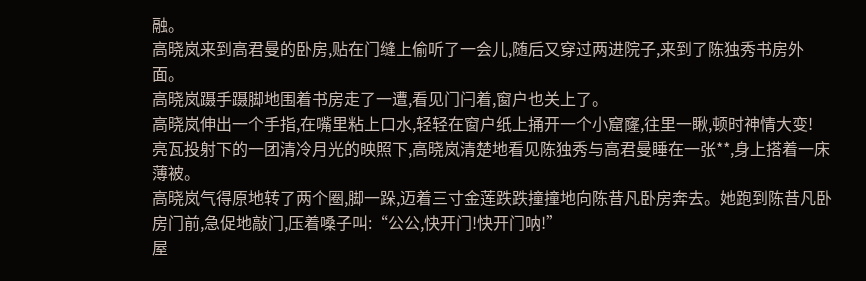融。
高晓岚来到高君曼的卧房,贴在门缝上偷听了一会儿,随后又穿过两进院子,来到了陈独秀书房外面。
高晓岚蹑手蹑脚地围着书房走了一遭,看见门闩着,窗户也关上了。
高晓岚伸出一个手指,在嘴里粘上口水,轻轻在窗户纸上捅开一个小窟窿,往里一瞅,顿时神情大变!
亮瓦投射下的一团清冷月光的映照下,高晓岚清楚地看见陈独秀与高君曼睡在一张**,身上搭着一床薄被。
高晓岚气得原地转了两个圈,脚一跺,迈着三寸金莲跌跌撞撞地向陈昔凡卧房奔去。她跑到陈昔凡卧房门前,急促地敲门,压着嗓子叫:“公公,快开门!快开门呐!”
屋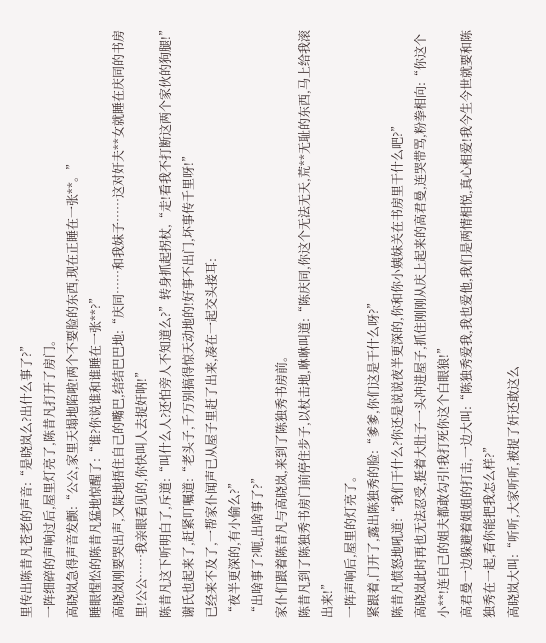里传出陈昔凡苍老的声音:“是晓岚么?出什么事了?”
一阵细碎的声响过后,屋里灯亮了,陈昔凡打开了房门。
高晓岚急得声音发颤:“公公,家里天塌地陷啦!两个不要脸的东西,现在正睡在一张**。”
睡眼惺忪的陈昔凡猛地惊醒了:“谁?你说谁和谁睡在一张**?”
高晓岚刚要哭出声,又陡地捂住自己的嘴巴,结结巴巴地:“庆同……和我妹子……这对奸夫**女就睡在庆同的书房里!公公……我亲眼看见的,你快叫人去捉奸呐!”
陈昔凡这下听明白了,斥道:“叫什么人?还怕旁人不知道么?”转身抓起拐杖,“走!看我不打断这两个家伙的狗腿!”
谢氏也起来了,赶紧叮嘱道:“老头子,千万别搞得惊天动地的!好事不出门,坏事传千里呀!”
已经来不及了,一帮家仆闻声已从屋子里赶了出来,凑在一起交头接耳:
“夜半更深的,有小偷么?”
“出啥事了?呃,出啥事了?”
家仆们跟着陈昔凡与高晓岚,来到了陈独秀书房前。
陈昔凡到了陈独秀书房门前停住步子,以杖击地,咻咻叫道:“陈庆同,你这个无法无天,荒**无耻的东西,马上给我滚出来!”
一阵声响后,屋里的灯亮了。
紧跟着,门开了,露出陈独秀的脸:“爹爹,你们这是干什么呀?”
陈昔凡愤怒地吼道:“我们干什么?你还是说说夜半更深的,你和你小姨妹关在书房里干什么吧?”
高晓岚此时再也无法忍受,挺着大肚子一头冲进屋子,抓住刚刚从庆上起来的高君曼,连哭带骂,粉拳相向:“你这个小**!连自己的姐夫都敢勾引!我打死你这个白眼狼!”
高君曼一边躲避着姐姐的打击,一边大叫:“陈独秀爱我,我也爱他,我们是两情相悦,真心相爱!我今生今世就要和陈独秀在一起,看你能把我怎么样?”
高晓岚大叫:“听听,大家听听,被捉了奸还敢这么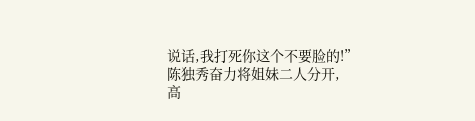说话,我打死你这个不要脸的!”
陈独秀奋力将姐妹二人分开,
高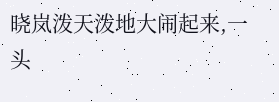晓岚泼天泼地大闹起来,一头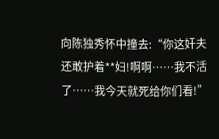向陈独秀怀中撞去:“你这奸夫还敢护着**妇!啊啊……我不活了……我今天就死给你们看!”